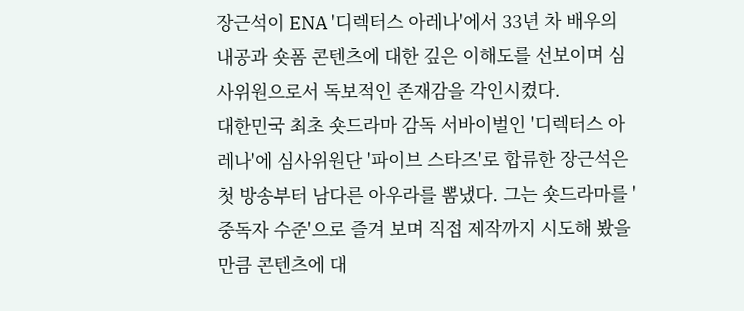장근석이 ENA '디렉터스 아레나'에서 33년 차 배우의 내공과 숏폼 콘텐츠에 대한 깊은 이해도를 선보이며 심사위원으로서 독보적인 존재감을 각인시켰다.
대한민국 최초 숏드라마 감독 서바이벌인 '디렉터스 아레나'에 심사위원단 '파이브 스타즈'로 합류한 장근석은 첫 방송부터 남다른 아우라를 뽐냈다. 그는 숏드라마를 '중독자 수준'으로 즐겨 보며 직접 제작까지 시도해 봤을 만큼 콘텐츠에 대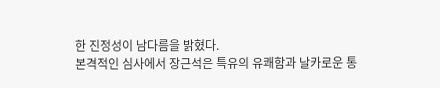한 진정성이 남다름을 밝혔다.
본격적인 심사에서 장근석은 특유의 유쾌함과 날카로운 통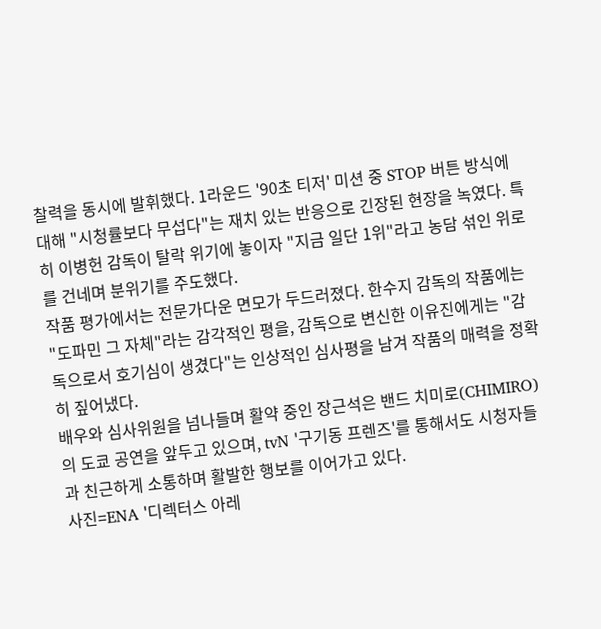찰력을 동시에 발휘했다. 1라운드 '90초 티저' 미션 중 STOP 버튼 방식에 대해 "시청률보다 무섭다"는 재치 있는 반응으로 긴장된 현장을 녹였다. 특히 이병헌 감독이 탈락 위기에 놓이자 "지금 일단 1위"라고 농담 섞인 위로를 건네며 분위기를 주도했다.
작품 평가에서는 전문가다운 면모가 두드러졌다. 한수지 감독의 작품에는 "도파민 그 자체"라는 감각적인 평을, 감독으로 변신한 이유진에게는 "감독으로서 호기심이 생겼다"는 인상적인 심사평을 남겨 작품의 매력을 정확히 짚어냈다.
배우와 심사위원을 넘나들며 활약 중인 장근석은 밴드 치미로(CHIMIRO)의 도쿄 공연을 앞두고 있으며, tvN '구기동 프렌즈'를 통해서도 시청자들과 친근하게 소통하며 활발한 행보를 이어가고 있다.
사진=ENA '디렉터스 아레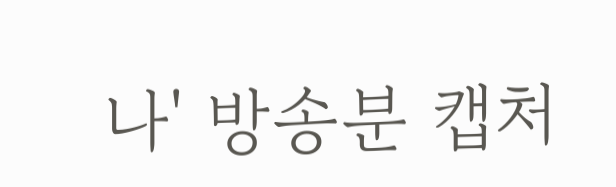나' 방송분 캡처